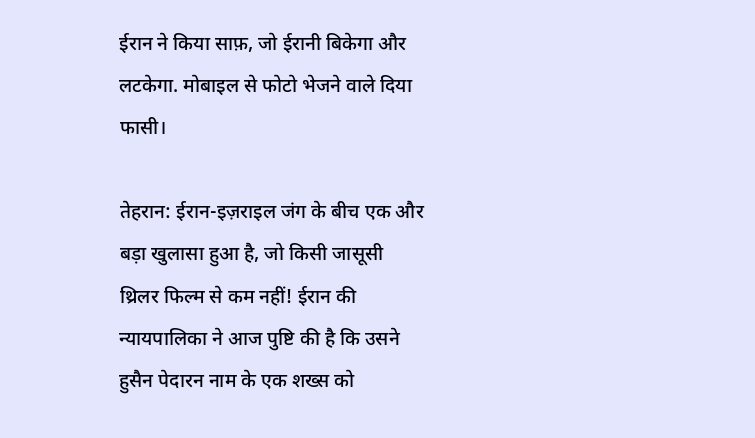ईरान ने किया साफ़, जो ईरानी बिकेगा और लटकेगा. मोबाइल से फोटो भेजने वाले दिया फासी।

तेहरान: ईरान-इज़राइल जंग के बीच एक और बड़ा खुलासा हुआ है, जो किसी जासूसी थ्रिलर फिल्म से कम नहीं! ईरान की न्यायपालिका ने आज पुष्टि की है कि उसने हुसैन पेदारन नाम के एक शख्स को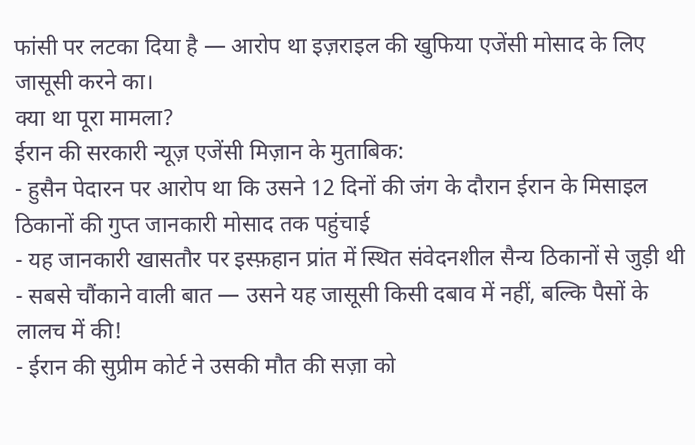फांसी पर लटका दिया है — आरोप था इज़राइल की खुफिया एजेंसी मोसाद के लिए जासूसी करने का।
क्या था पूरा मामला?
ईरान की सरकारी न्यूज़ एजेंसी मिज़ान के मुताबिक:
- हुसैन पेदारन पर आरोप था कि उसने 12 दिनों की जंग के दौरान ईरान के मिसाइल ठिकानों की गुप्त जानकारी मोसाद तक पहुंचाई
- यह जानकारी खासतौर पर इस्फ़हान प्रांत में स्थित संवेदनशील सैन्य ठिकानों से जुड़ी थी
- सबसे चौंकाने वाली बात — उसने यह जासूसी किसी दबाव में नहीं, बल्कि पैसों के लालच में की!
- ईरान की सुप्रीम कोर्ट ने उसकी मौत की सज़ा को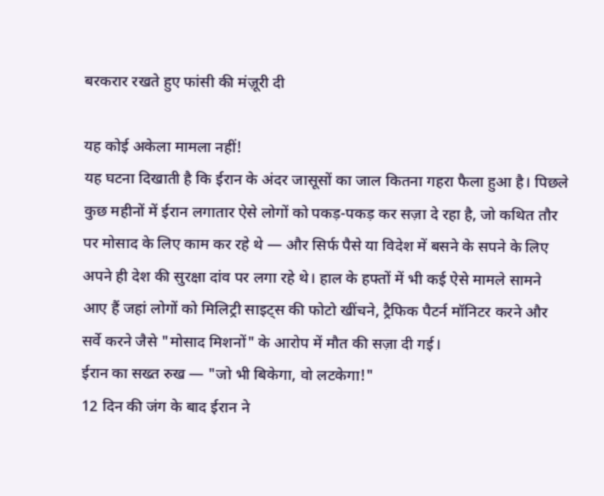बरकरार रखते हुए फांसी की मंज़ूरी दी

यह कोई अकेला मामला नहीं!
यह घटना दिखाती है कि ईरान के अंदर जासूसों का जाल कितना गहरा फैला हुआ है। पिछले कुछ महीनों में ईरान लगातार ऐसे लोगों को पकड़-पकड़ कर सज़ा दे रहा है, जो कथित तौर पर मोसाद के लिए काम कर रहे थे — और सिर्फ पैसे या विदेश में बसने के सपने के लिए अपने ही देश की सुरक्षा दांव पर लगा रहे थे। हाल के हफ्तों में भी कई ऐसे मामले सामने आए हैं जहां लोगों को मिलिट्री साइट्स की फोटो खींचने, ट्रैफिक पैटर्न मॉनिटर करने और सर्वे करने जैसे "मोसाद मिशनों" के आरोप में मौत की सज़ा दी गई।
ईरान का सख्त रुख — "जो भी बिकेगा, वो लटकेगा!"
12 दिन की जंग के बाद ईरान ने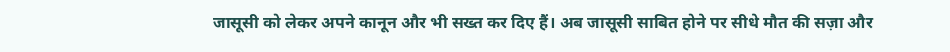जासूसी को लेकर अपने कानून और भी सख्त कर दिए हैं। अब जासूसी साबित होने पर सीधे मौत की सज़ा और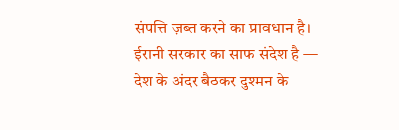संपत्ति ज़ब्त करने का प्रावधान है। ईरानी सरकार का साफ संदेश है — देश के अंदर बैठकर दुश्मन के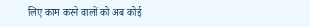लिए काम करने वालों को अब कोई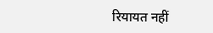रियायत नहीं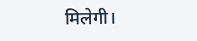मिलेगी।